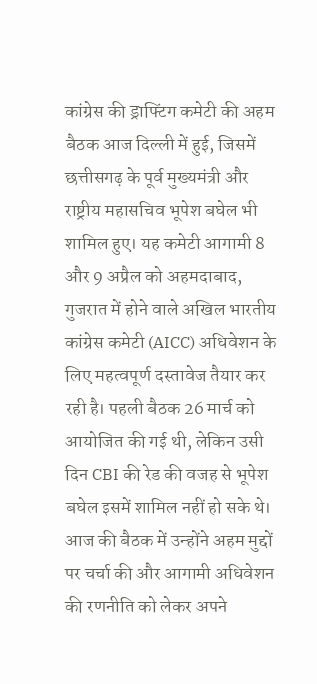कांग्रेस की ड्राफ्टिंग कमेटी की अहम बैठक आज दिल्ली में हुई, जिसमें छत्तीसगढ़ के पूर्व मुख्यमंत्री और राष्ट्रीय महासचिव भूपेश बघेल भी शामिल हुए। यह कमेटी आगामी 8 और 9 अप्रैल को अहमदाबाद, गुजरात में होने वाले अखिल भारतीय कांग्रेस कमेटी (AICC) अधिवेशन के लिए महत्वपूर्ण दस्तावेज तैयार कर रही है। पहली बैठक 26 मार्च को आयोजित की गई थी, लेकिन उसी दिन CBI की रेड की वजह से भूपेश बघेल इसमें शामिल नहीं हो सके थे। आज की बैठक में उन्होंने अहम मुद्दों पर चर्चा की और आगामी अधिवेशन की रणनीति को लेकर अपने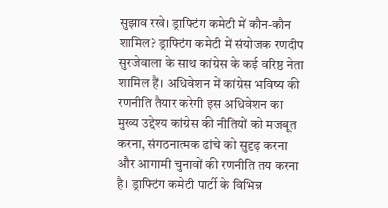सुझाव रखे। ड्राफ्टिंग कमेटी में कौन-कौन शामिल? ड्राफ्टिंग कमेटी में संयोजक रणदीप सुरजेवाला के साथ कांग्रेस के कई वरिष्ठ नेता शामिल हैं। अधिवेशन में कांग्रेस भविष्य की रणनीति तैयार करेगी इस अधिवेशन का मुख्य उद्देश्य कांग्रेस की नीतियों को मजबूत करना, संगठनात्मक ढांचे को सुदृढ़ करना और आगामी चुनावों की रणनीति तय करना है। ड्राफ्टिंग कमेटी पार्टी के विभिन्न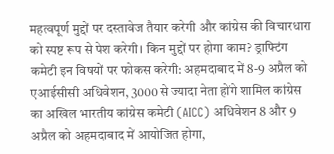महत्वपूर्ण मुद्दों पर दस्तावेज तैयार करेगी और कांग्रेस की विचारधारा को स्पष्ट रूप से पेश करेगी। किन मुद्दों पर होगा काम? ड्राफ्टिंग कमेटी इन विषयों पर फोकस करेगी: अहमदाबाद में 8-9 अप्रैल को एआईसीसी अधिवेशन, 3000 से ज्यादा नेता होंगे शामिल कांग्रेस का अखिल भारतीय कांग्रेस कमेटी (AICC) अधिवेशन 8 और 9 अप्रैल को अहमदाबाद में आयोजित होगा,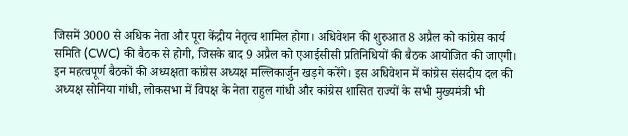जिसमें 3000 से अधिक नेता और पूरा केंद्रीय नेतृत्व शामिल होगा। अधिवेशन की शुरुआत 8 अप्रैल को कांग्रेस कार्य समिति (CWC) की बैठक से होगी, जिसके बाद 9 अप्रैल को एआईसीसी प्रतिनिधियों की बैठक आयोजित की जाएगी। इन महत्वपूर्ण बैठकों की अध्यक्षता कांग्रेस अध्यक्ष मल्लिकार्जुन खड़गे करेंगे। इस अधिवेशन में कांग्रेस संसदीय दल की अध्यक्ष सोनिया गांधी, लोकसभा में विपक्ष के नेता राहुल गांधी और कांग्रेस शासित राज्यों के सभी मुख्यमंत्री भी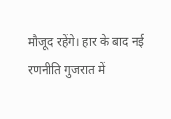मौजूद रहेंगे। हार के बाद नई रणनीति गुजरात में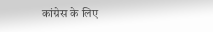कांग्रेस के लिए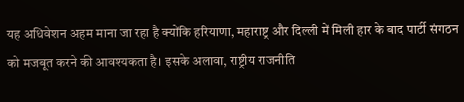यह अधिवेशन अहम माना जा रहा है क्योंकि हरियाणा, महाराष्ट्र और दिल्ली में मिली हार के बाद पार्टी संगठन को मजबूत करने की आवश्यकता है। इसके अलावा, राष्ट्रीय राजनीति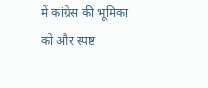में कांग्रेस की भूमिका को और स्पष्ट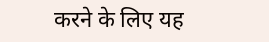करने के लिए यह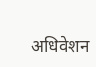अधिवेशन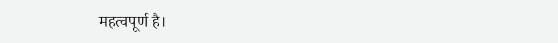महत्वपूर्ण है।